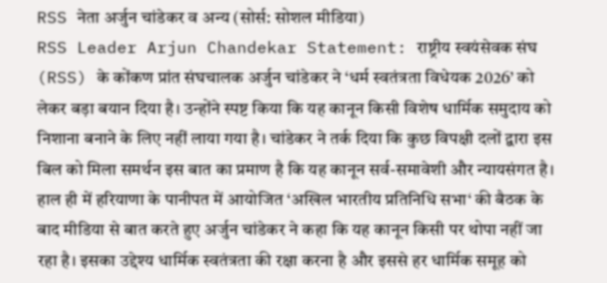RSS नेता अर्जुन चांडेकर व अन्य (सोर्स: सोशल मीडिया)
RSS Leader Arjun Chandekar Statement: राष्ट्रीय स्वयंसेवक संघ (RSS) के कोंकण प्रांत संघचालक अर्जुन चांडेकर ने ‘धर्म स्वतंत्रता विधेयक 2026’ को लेकर बड़ा बयान दिया है। उन्होंने स्पष्ट किया कि यह कानून किसी विशेष धार्मिक समुदाय को निशाना बनाने के लिए नहीं लाया गया है। चांडेकर ने तर्क दिया कि कुछ विपक्षी दलों द्वारा इस बिल को मिला समर्थन इस बात का प्रमाण है कि यह कानून सर्व-समावेशी और न्यायसंगत है।
हाल ही में हरियाणा के पानीपत में आयोजित ‘अखिल भारतीय प्रतिनिधि सभा‘ की बैठक के बाद मीडिया से बात करते हुए अर्जुन चांडेकर ने कहा कि यह कानून किसी पर थोपा नहीं जा रहा है। इसका उद्देश्य धार्मिक स्वतंत्रता की रक्षा करना है और इससे हर धार्मिक समूह को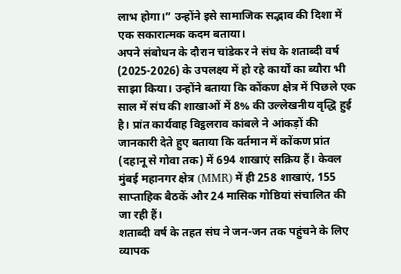लाभ होगा।” उन्होंने इसे सामाजिक सद्भाव की दिशा में एक सकारात्मक कदम बताया।
अपने संबोधन के दौरान चांडेकर ने संघ के शताब्दी वर्ष (2025-2026) के उपलक्ष्य में हो रहे कार्यों का ब्यौरा भी साझा किया। उन्होंने बताया कि कोंकण क्षेत्र में पिछले एक साल में संघ की शाखाओं में 8% की उल्लेखनीय वृद्धि हुई है। प्रांत कार्यवाह विट्ठलराव कांबले ने आंकड़ों की जानकारी देते हुए बताया कि वर्तमान में कोंकण प्रांत (दहानू से गोवा तक) में 694 शाखाएं सक्रिय हैं। केवल मुंबई महानगर क्षेत्र (MMR) में ही 258 शाखाएं, 155 साप्ताहिक बैठकें और 24 मासिक गोष्ठियां संचालित की जा रही हैं।
शताब्दी वर्ष के तहत संघ ने जन-जन तक पहुंचने के लिए व्यापक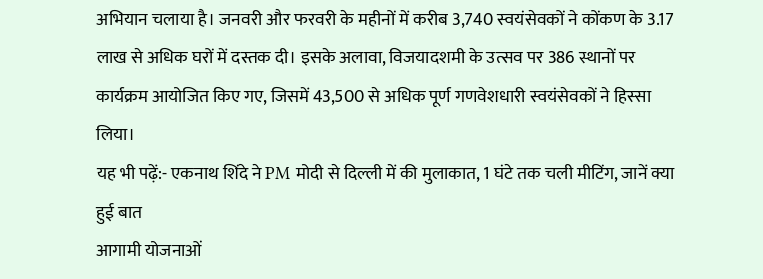अभियान चलाया है। जनवरी और फरवरी के महीनों में करीब 3,740 स्वयंसेवकों ने कोंकण के 3.17 लाख से अधिक घरों में दस्तक दी। इसके अलावा, विजयादशमी के उत्सव पर 386 स्थानों पर कार्यक्रम आयोजित किए गए, जिसमें 43,500 से अधिक पूर्ण गणवेशधारी स्वयंसेवकों ने हिस्सा लिया।
यह भी पढ़ें:- एकनाथ शिंदे ने PM मोदी से दिल्ली में की मुलाकात, 1 घंटे तक चली मीटिंग, जानें क्या हुई बात
आगामी योजनाओं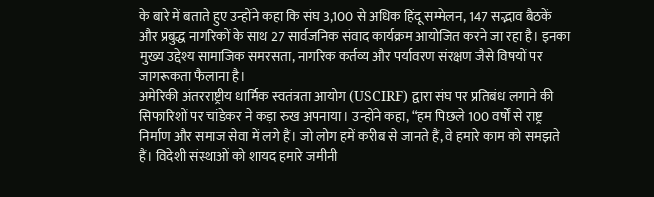के बारे में बताते हुए उन्होंने कहा कि संघ 3,100 से अधिक हिंदू सम्मेलन, 147 सद्भाव बैठकें और प्रबुद्ध नागरिकों के साथ 27 सार्वजनिक संवाद कार्यक्रम आयोजित करने जा रहा है। इनका मुख्य उद्देश्य सामाजिक समरसता, नागरिक कर्तव्य और पर्यावरण संरक्षण जैसे विषयों पर जागरूकता फैलाना है।
अमेरिकी अंतरराष्ट्रीय धार्मिक स्वतंत्रता आयोग (USCIRF) द्वारा संघ पर प्रतिबंध लगाने की सिफारिशों पर चांडेकर ने कड़ा रुख अपनाया। उन्होंने कहा, “हम पिछले 100 वर्षों से राष्ट्र निर्माण और समाज सेवा में लगे हैं। जो लोग हमें करीब से जानते हैं, वे हमारे काम को समझते हैं। विदेशी संस्थाओं को शायद हमारे जमीनी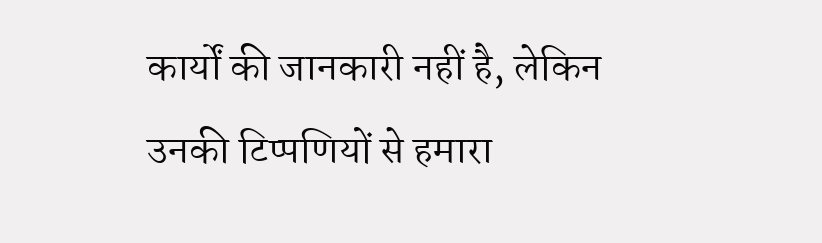कार्यों की जानकारी नहीं है, लेकिन उनकी टिप्पणियों से हमारा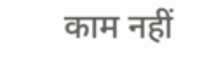काम नहीं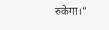रुकेगा।”